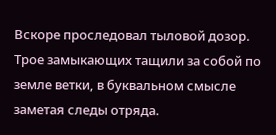Вскоре проследовал тыловой дозор. Трое замыкающих тащили за собой по земле ветки, в буквальном смысле заметая следы отряда.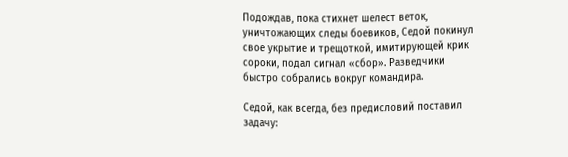Подождав, пока стихнет шелест веток, уничтожающих следы боевиков, Седой покинул свое укрытие и трещоткой, имитирующей крик сороки, подал сигнал «сбор». Разведчики быстро собрались вокруг командира.

Седой, как всегда, без предисловий поставил задачу: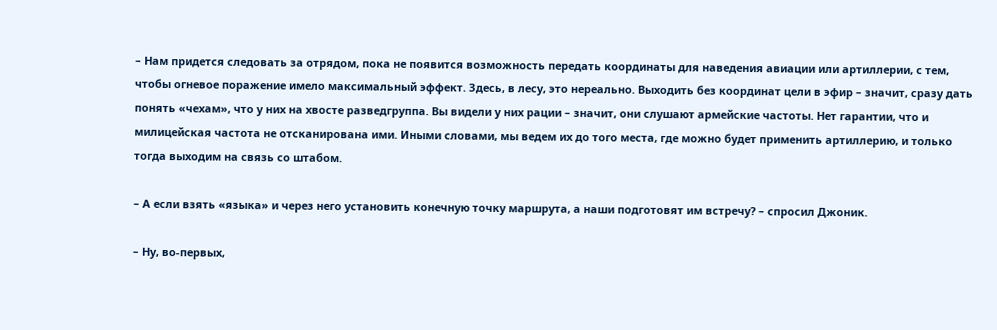– Нам придется следовать за отрядом, пока не появится возможность передать координаты для наведения авиации или артиллерии, с тем, чтобы огневое поражение имело максимальный эффект. Здесь, в лесу, это нереально. Выходить без координат цели в эфир – значит, сразу дать понять «чехам», что у них на хвосте разведгруппа. Вы видели у них рации – значит, они слушают армейские частоты. Нет гарантии, что и милицейская частота не отсканирована ими. Иными словами, мы ведем их до того места, где можно будет применить артиллерию, и только тогда выходим на связь со штабом.

– А если взять «языка» и через него установить конечную точку маршрута, а наши подготовят им встречу? – спросил Джоник.

– Ну, во-первых,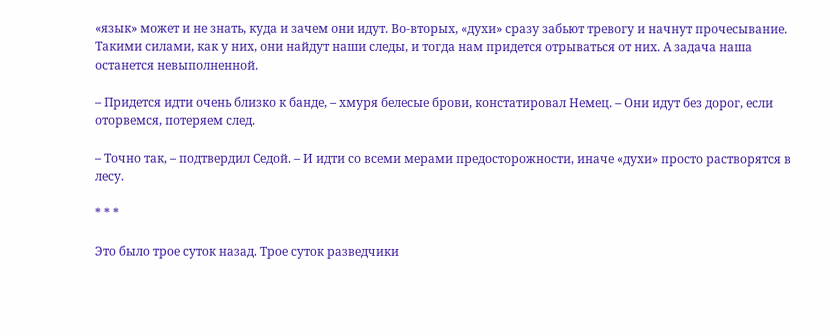«язык» может и не знать, куда и зачем они идут. Во-вторых, «духи» сразу забьют тревогу и начнут прочесывание. Такими силами, как у них, они найдут наши следы, и тогда нам придется отрываться от них. А задача наша останется невыполненной.

– Придется идти очень близко к банде, – хмуря белесые брови, констатировал Немец. – Они идут без дорог, если оторвемся, потеряем след.

– Точно так, – подтвердил Седой. – И идти со всеми мерами предосторожности, иначе «духи» просто растворятся в лесу.

* * *

Это было трое суток назад. Трое суток разведчики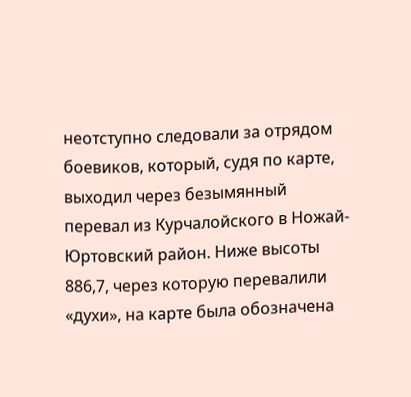неотступно следовали за отрядом боевиков, который, судя по карте, выходил через безымянный перевал из Курчалойского в Ножай-Юртовский район. Ниже высоты 886,7, через которую перевалили «духи», на карте была обозначена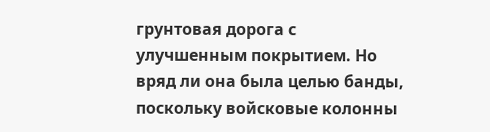грунтовая дорога с улучшенным покрытием. Но вряд ли она была целью банды, поскольку войсковые колонны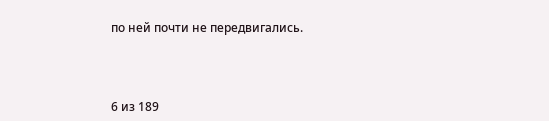по ней почти не передвигались.



6 из 189